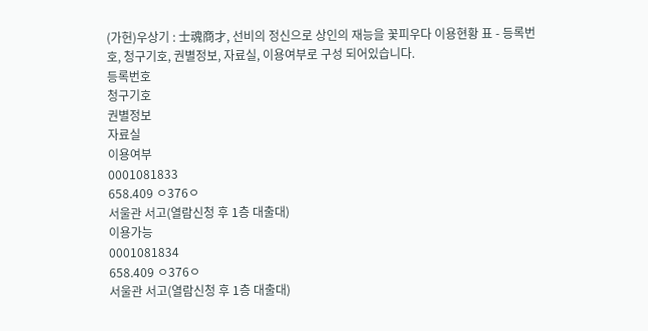(가헌)우상기 : 士魂商才, 선비의 정신으로 상인의 재능을 꽃피우다 이용현황 표 - 등록번호, 청구기호, 권별정보, 자료실, 이용여부로 구성 되어있습니다.
등록번호
청구기호
권별정보
자료실
이용여부
0001081833
658.409 ㅇ376ㅇ
서울관 서고(열람신청 후 1층 대출대)
이용가능
0001081834
658.409 ㅇ376ㅇ
서울관 서고(열람신청 후 1층 대출대)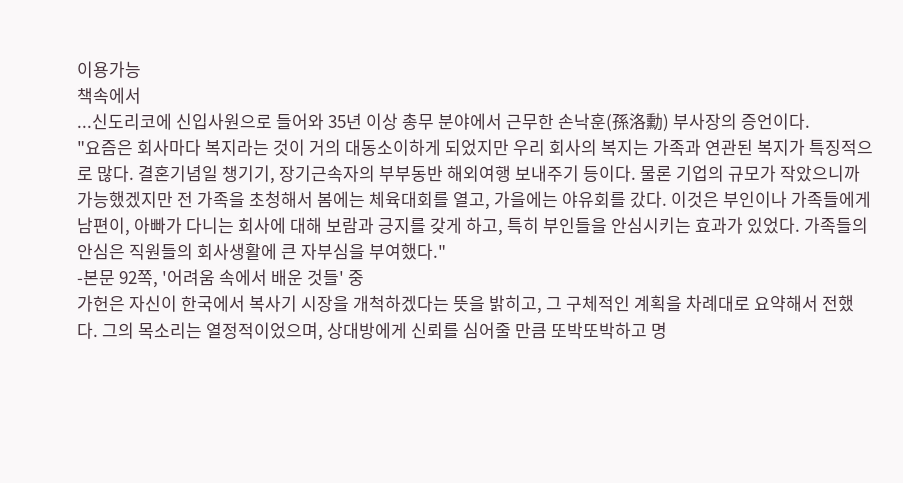이용가능
책속에서
...신도리코에 신입사원으로 들어와 35년 이상 총무 분야에서 근무한 손낙훈(孫洛勳) 부사장의 증언이다.
"요즘은 회사마다 복지라는 것이 거의 대동소이하게 되었지만 우리 회사의 복지는 가족과 연관된 복지가 특징적으로 많다. 결혼기념일 챙기기, 장기근속자의 부부동반 해외여행 보내주기 등이다. 물론 기업의 규모가 작았으니까 가능했겠지만 전 가족을 초청해서 봄에는 체육대회를 열고, 가을에는 야유회를 갔다. 이것은 부인이나 가족들에게 남편이, 아빠가 다니는 회사에 대해 보람과 긍지를 갖게 하고, 특히 부인들을 안심시키는 효과가 있었다. 가족들의 안심은 직원들의 회사생활에 큰 자부심을 부여했다."
-본문 92쪽, '어려움 속에서 배운 것들' 중
가헌은 자신이 한국에서 복사기 시장을 개척하겠다는 뜻을 밝히고, 그 구체적인 계획을 차례대로 요약해서 전했다. 그의 목소리는 열정적이었으며, 상대방에게 신뢰를 심어줄 만큼 또박또박하고 명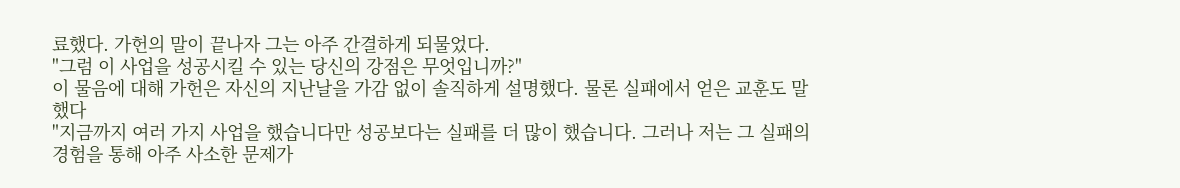료했다. 가헌의 말이 끝나자 그는 아주 간결하게 되물었다.
"그럼 이 사업을 성공시킬 수 있는 당신의 강점은 무엇입니까?"
이 물음에 대해 가헌은 자신의 지난날을 가감 없이 솔직하게 설명했다. 물론 실패에서 얻은 교훈도 말했다
"지금까지 여러 가지 사업을 했습니다만 성공보다는 실패를 더 많이 했습니다. 그러나 저는 그 실패의 경험을 통해 아주 사소한 문제가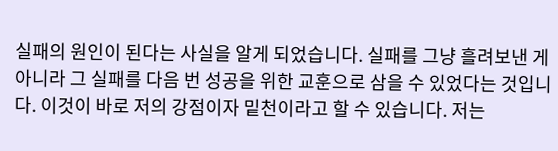실패의 원인이 된다는 사실을 알게 되었습니다. 실패를 그냥 흘려보낸 게 아니라 그 실패를 다음 번 성공을 위한 교훈으로 삼을 수 있었다는 것입니다. 이것이 바로 저의 강점이자 밑천이라고 할 수 있습니다. 저는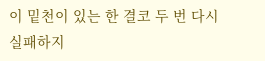이 밑천이 있는 한 결코 두 번 다시 실패하지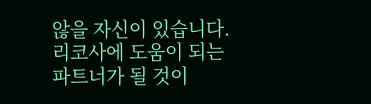않을 자신이 있습니다. 리코사에 도움이 되는 파트너가 될 것이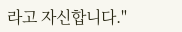라고 자신합니다."